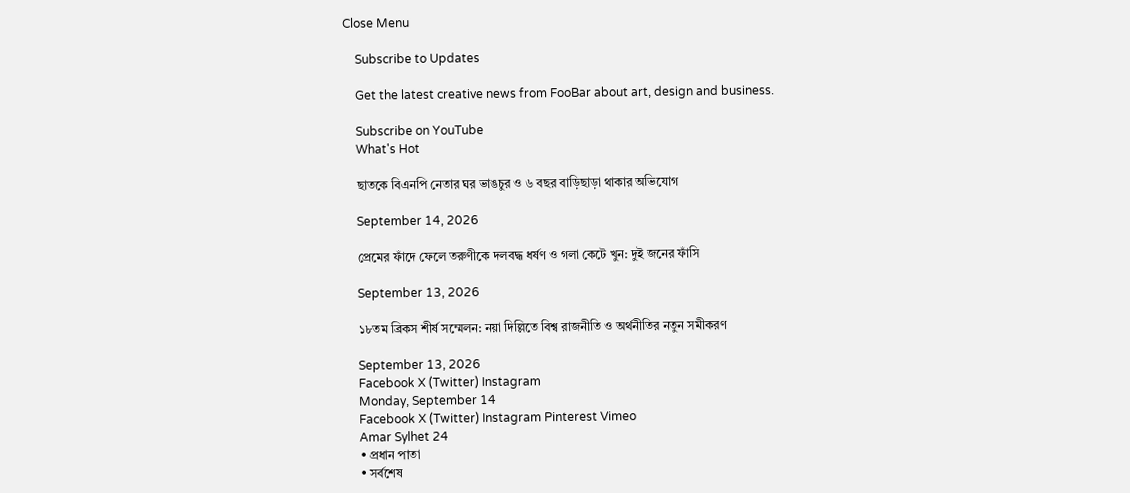Close Menu

    Subscribe to Updates

    Get the latest creative news from FooBar about art, design and business.

    Subscribe on YouTube
    What's Hot

    ছাতকে বিএনপি নেতার ঘর ভাঙচুর ও ৬ বছর বাড়িছাড়া থাকার অভিযোগ

    September 14, 2026

    প্রেমের ফাঁদে ফেলে তরুণীকে দলবদ্ধ ধর্ষণ ও গলা কেটে খুন: দুই জনের ফাঁসি

    September 13, 2026

    ১৮তম ব্রিকস শীর্ষ সম্মেলন: নয়া দিল্লিতে বিশ্ব রাজনীতি ও অর্থনীতির নতুন সমীকরণ

    September 13, 2026
    Facebook X (Twitter) Instagram
    Monday, September 14
    Facebook X (Twitter) Instagram Pinterest Vimeo
    Amar Sylhet 24
    • প্রধান পাতা
    • সর্বশেষ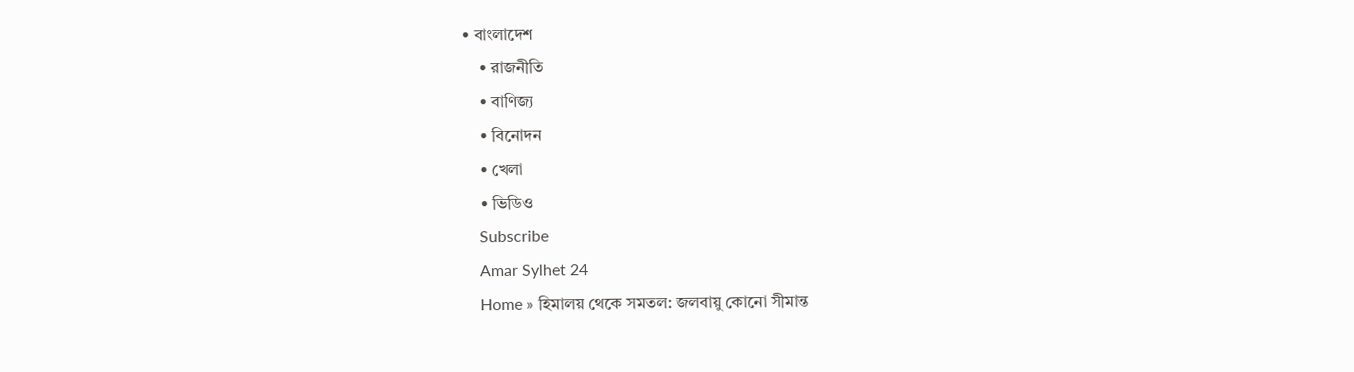• বাংলাদেশ
    • রাজনীতি
    • বাণিজ্য
    • বিনোদন
    • খেলা
    • ভিডিও
    Subscribe
    Amar Sylhet 24
    Home » হিমালয় থেকে সমতল: জলবায়ু কোনো সীমান্ত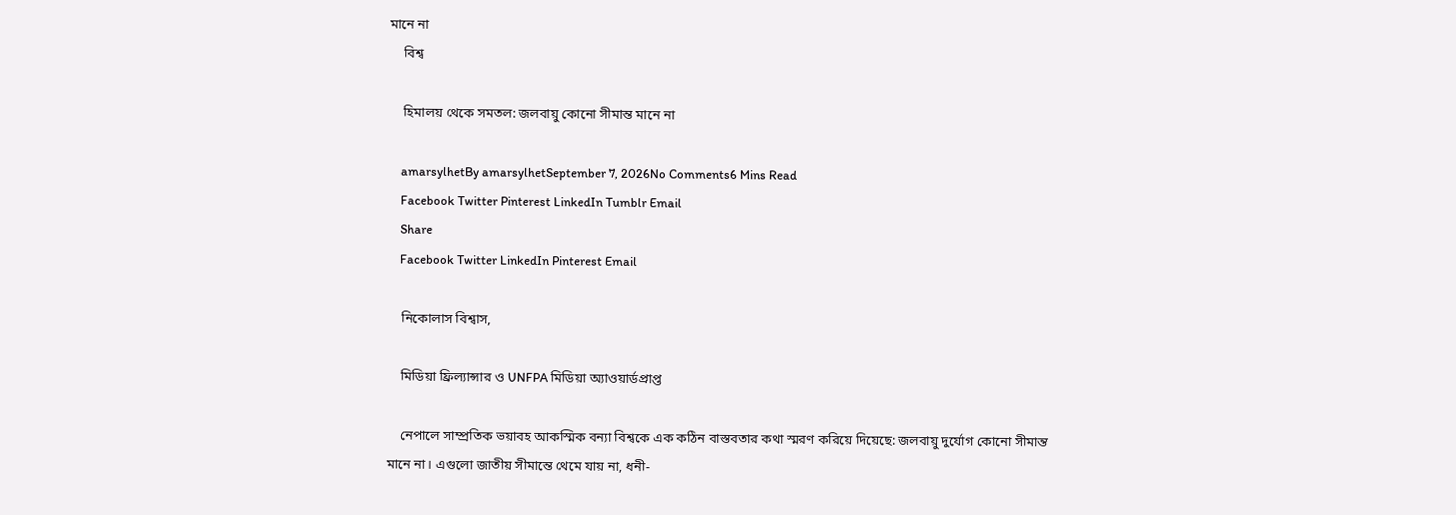মানে না
    বিশ্ব

    হিমালয় থেকে সমতল: জলবায়ু কোনো সীমান্ত মানে না

    amarsylhetBy amarsylhetSeptember 7, 2026No Comments6 Mins Read
    Facebook Twitter Pinterest LinkedIn Tumblr Email
    Share
    Facebook Twitter LinkedIn Pinterest Email

    নিকোলাস বিশ্বাস,

    মিডিয়া ফ্রিল্যান্সার ও UNFPA মিডিয়া অ্যাওয়ার্ডপ্রাপ্ত

    নেপালে সাম্প্রতিক ভয়াবহ আকস্মিক বন্যা বিশ্বকে এক কঠিন বাস্তবতার কথা স্মরণ করিয়ে দিয়েছে: জলবায়ু দুর্যোগ কোনো সীমান্ত মানে না। এগুলো জাতীয় সীমান্তে থেমে যায় না, ধনী-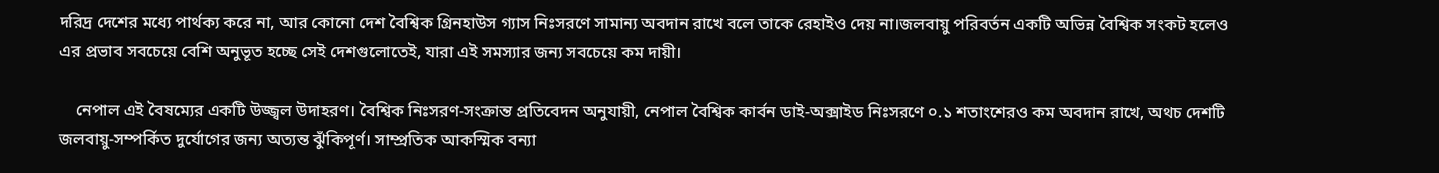দরিদ্র দেশের মধ্যে পার্থক্য করে না, আর কোনো দেশ বৈশ্বিক গ্রিনহাউস গ্যাস নিঃসরণে সামান্য অবদান রাখে বলে তাকে রেহাইও দেয় না।জলবায়ু পরিবর্তন একটি অভিন্ন বৈশ্বিক সংকট হলেও এর প্রভাব সবচেয়ে বেশি অনুভূত হচ্ছে সেই দেশগুলোতেই, যারা এই সমস্যার জন্য সবচেয়ে কম দায়ী।

    নেপাল এই বৈষম্যের একটি উজ্জ্বল উদাহরণ। বৈশ্বিক নিঃসরণ-সংক্রান্ত প্রতিবেদন অনুযায়ী, নেপাল বৈশ্বিক কার্বন ডাই-অক্সাইড নিঃসরণে ০.১ শতাংশেরও কম অবদান রাখে, অথচ দেশটি জলবায়ু-সম্পর্কিত দুর্যোগের জন্য অত্যন্ত ঝুঁকিপূর্ণ। সাম্প্রতিক আকস্মিক বন্যা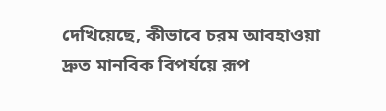দেখিয়েছে, কীভাবে চরম আবহাওয়া দ্রুত মানবিক বিপর্যয়ে রূপ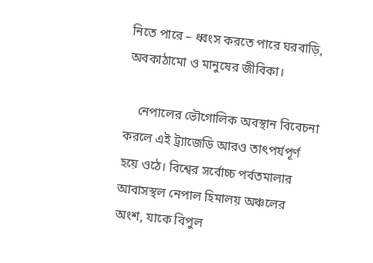নিতে পারে – ধ্বংস করতে পারে ঘরবাড়ি, অবকাঠামো ও মানুষের জীবিকা।

    নেপালের ভৌগোলিক অবস্থান বিবেচনা করলে এই ট্র্যাজেডি আরও তাৎপর্যপূর্ণ হয়ে ওঠে। বিশ্বের সর্বোচ্চ পর্বতমালার আবাসস্থল নেপাল হিমালয় অঞ্চলের অংশ, যাকে বিপুল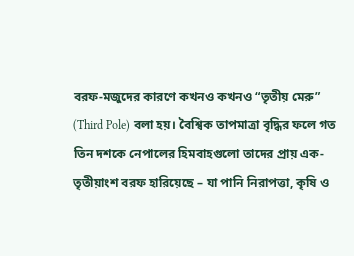বরফ-মজুদের কারণে কখনও কখনও “তৃতীয় মেরু” (Third Pole) বলা হয়। বৈশ্বিক তাপমাত্রা বৃদ্ধির ফলে গত তিন দশকে নেপালের হিমবাহগুলো তাদের প্রায় এক-তৃতীয়াংশ বরফ হারিয়েছে – যা পানি নিরাপত্তা, কৃষি ও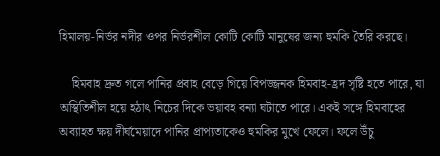হিমালয়-নির্ভর নদীর ওপর নির্ভরশীল কোটি কোটি মানুষের জন্য হুমকি তৈরি করছে।

    হিমবাহ দ্রুত গলে পানির প্রবাহ বেড়ে গিয়ে বিপজ্জনক হিমবাহ-হ্রদ সৃষ্টি হতে পারে, যা অস্থিতিশীল হয়ে হঠাৎ নিচের দিকে ভয়াবহ বন্যা ঘটাতে পারে। একই সঙ্গে হিমবাহের অব্যাহত ক্ষয় দীর্ঘমেয়াদে পানির প্রাপ্যতাকেও হুমকির মুখে ফেলে। ফলে উঁচু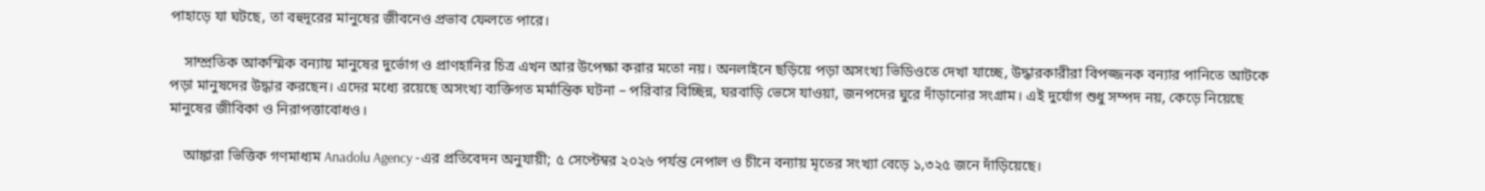পাহাড়ে যা ঘটছে, তা বহুদূরের মানুষের জীবনেও প্রভাব ফেলতে পারে।

    সাম্প্রতিক আকস্মিক বন্যায় মানুষের দুর্ভোগ ও প্রাণহানির চিত্র এখন আর উপেক্ষা করার মতো নয়। অনলাইনে ছড়িয়ে পড়া অসংখ্য ভিডিওতে দেখা যাচ্ছে, উদ্ধারকারীরা বিপজ্জনক বন্যার পানিতে আটকে পড়া মানুষদের উদ্ধার করছেন। এদের মধ্যে রয়েছে অসংখ্য ব্যক্তিগত মর্মান্তিক ঘটনা – পরিবার বিচ্ছিন্ন, ঘরবাড়ি ভেসে যাওয়া, জনপদের ঘুরে দাঁড়ানোর সংগ্রাম। এই দুর্যোগ শুধু সম্পদ নয়, কেড়ে নিয়েছে মানুষের জীবিকা ও নিরাপত্তাবোধও।

    আঙ্কারা ভিত্তিক গণমাধ্যম Anadolu Agency -এর প্রতিবেদন অনুযায়ী; ৫ সেপ্টেম্বর ২০২৬ পর্যন্ত নেপাল ও চীনে বন্যায় মৃতের সংখ্যা বেড়ে ১,৩২৫ জনে দাঁড়িয়েছে।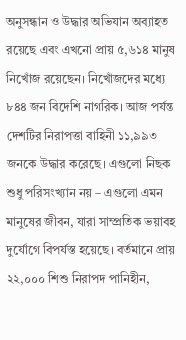অনুসন্ধান ও উদ্ধার অভিযান অব্যাহত রয়েছে এবং এখনো প্রায় ৫,৬১৪ মানুষ নিখোঁজ রয়েছেন। নিখোঁজদের মধ্যে ৮৪৪ জন বিদেশি নাগরিক। আজ পর্যন্ত দেশটির নিরাপত্তা বাহিনী ১১,৯৯৩ জনকে উদ্ধার করেছে। এগুলো নিছক শুধু পরিসংখ্যান নয় – এগুলো এমন মানুষের জীবন, যারা সাম্প্রতিক ভয়াবহ দুর্যোগে বিপর্যস্ত হয়েছে। বর্তমানে প্রায় ২২,০০০ শিশু নিরাপদ পানিহীন,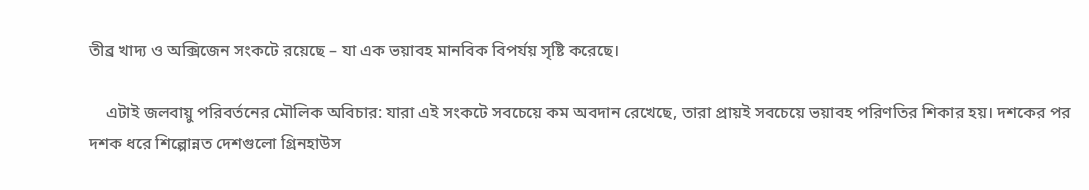তীব্র খাদ্য ও অক্সিজেন সংকটে রয়েছে – যা এক ভয়াবহ মানবিক বিপর্যয় সৃষ্টি করেছে।

    এটাই জলবায়ু পরিবর্তনের মৌলিক অবিচার: যারা এই সংকটে সবচেয়ে কম অবদান রেখেছে, তারা প্রায়ই সবচেয়ে ভয়াবহ পরিণতির শিকার হয়। দশকের পর দশক ধরে শিল্পোন্নত দেশগুলো গ্রিনহাউস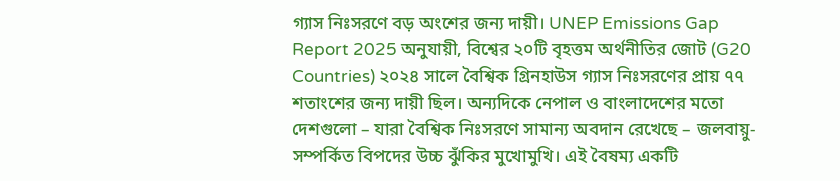গ্যাস নিঃসরণে বড় অংশের জন্য দায়ী। UNEP Emissions Gap Report 2025 অনুযায়ী, বিশ্বের ২০টি বৃহত্তম অর্থনীতির জোট (G20 Countries) ২০২৪ সালে বৈশ্বিক গ্রিনহাউস গ্যাস নিঃসরণের প্রায় ৭৭ শতাংশের জন্য দায়ী ছিল। অন্যদিকে নেপাল ও বাংলাদেশের মতো দেশগুলো – যারা বৈশ্বিক নিঃসরণে সামান্য অবদান রেখেছে – জলবায়ু-সম্পর্কিত বিপদের উচ্চ ঝুঁকির মুখোমুখি। এই বৈষম্য একটি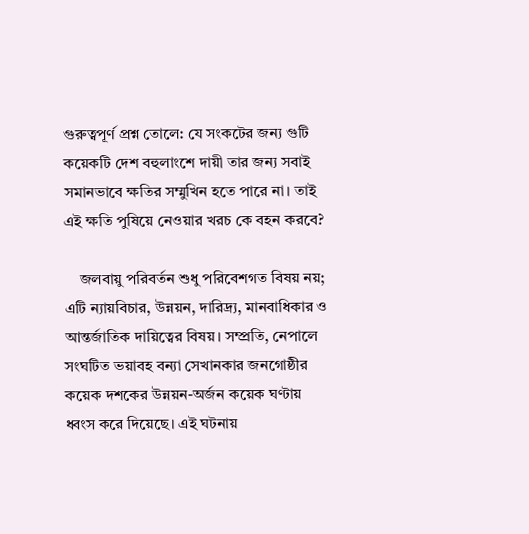গুরুত্বপূর্ণ প্রশ্ন তোলে: যে সংকটের জন্য গুটি কয়েকটি দেশ বহুলাংশে দায়ী তার জন্য সবাই সমানভাবে ক্ষতির সম্মুখিন হতে পারে না। তাই এই ক্ষতি পুষিয়ে নেওয়ার খরচ কে বহন করবে?

    জলবায়ু পরিবর্তন শুধু পরিবেশগত বিষয় নয়; এটি ন্যায়বিচার, উন্নয়ন, দারিদ্র্য, মানবাধিকার ও আন্তর্জাতিক দায়িত্বের বিষয়। সম্প্রতি, নেপালে সংঘটিত ভয়াবহ বন্যা সেখানকার জনগোষ্ঠীর কয়েক দশকের উন্নয়ন-অর্জন কয়েক ঘণ্টায় ধ্বংস করে দিয়েছে। এই ঘটনায়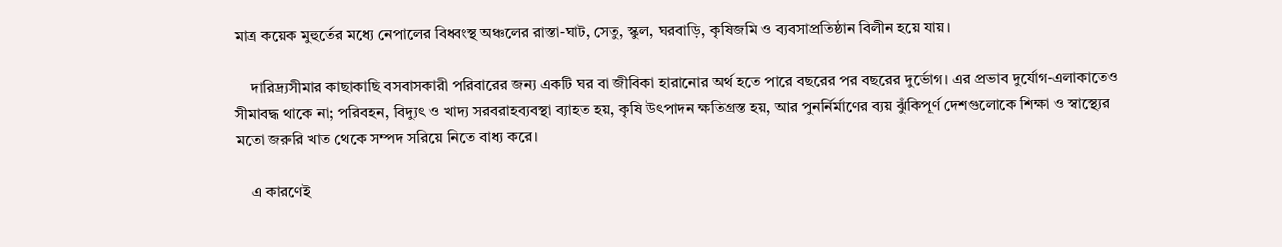মাত্র কয়েক মুহুর্তের মধ্যে নেপালের বিধ্বংস্থ অঞ্চলের রাস্তা-ঘাট, সেতু, স্কুল, ঘরবাড়ি, কৃষিজমি ও ব্যবসাপ্রতিষ্ঠান বিলীন হয়ে যায়।

    দারিদ্র্যসীমার কাছাকাছি বসবাসকারী পরিবারের জন্য একটি ঘর বা জীবিকা হারানোর অর্থ হতে পারে বছরের পর বছরের দুর্ভোগ। এর প্রভাব দুর্যোগ-এলাকাতেও সীমাবদ্ধ থাকে না; পরিবহন, বিদ্যুৎ ও খাদ্য সরবরাহব্যবস্থা ব্যাহত হয়, কৃষি উৎপাদন ক্ষতিগ্রস্ত হয়, আর পুনর্নির্মাণের ব্যয় ঝুঁকিপূর্ণ দেশগুলোকে শিক্ষা ও স্বাস্থ্যের মতো জরুরি খাত থেকে সম্পদ সরিয়ে নিতে বাধ্য করে।

    এ কারণেই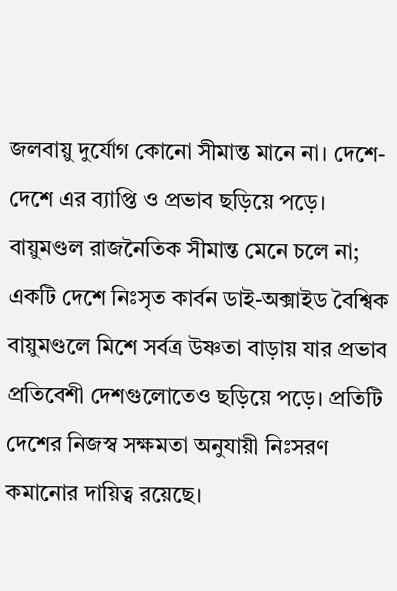জলবায়ু দুর্যোগ কোনো সীমান্ত মানে না। দেশে-দেশে এর ব্যাপ্তি ও প্রভাব ছড়িয়ে পড়ে। বায়ুমণ্ডল রাজনৈতিক সীমান্ত মেনে চলে না; একটি দেশে নিঃসৃত কার্বন ডাই-অক্সাইড বৈশ্বিক বায়ুমণ্ডলে মিশে সর্বত্র উষ্ণতা বাড়ায় যার প্রভাব প্রতিবেশী দেশগুলোতেও ছড়িয়ে পড়ে। প্রতিটি দেশের নিজস্ব সক্ষমতা অনুযায়ী নিঃসরণ কমানোর দায়িত্ব রয়েছে।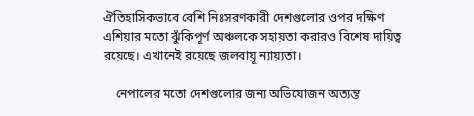ঐতিহাসিকভাবে বেশি নিঃসরণকারী দেশগুলোর ওপর দক্ষিণ এশিয়ার মতো ঝুঁকিপূর্ণ অঞ্চলকে সহায়তা করারও বিশেষ দায়িত্ব রয়েছে। এখানেই রয়েছে জলবায়ূ ন্যায়্যতা।

    নেপালের মতো দেশগুলোর জন্য অভিযোজন অত্যন্ত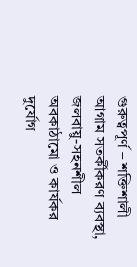গুরুত্বপূর্ণ – শক্তিশালী আগাম সতর্কীকরণ ব্যবস্থা, জলবায়ু-সহনশীল অবকাঠামো ও কার্যকর দুর্যোগ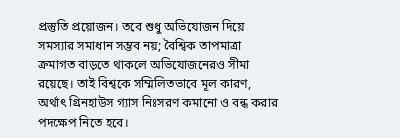প্রস্তুতি প্রয়োজন। তবে শুধু অভিযোজন দিয়ে সমস্যার সমাধান সম্ভব নয়; বৈশ্বিক তাপমাত্রা ক্রমাগত বাড়তে থাকলে অভিযোজনেরও সীমা রয়েছে। তাই বিশ্বকে সম্মিলিতভাবে মূল কারণ, অর্থাৎ গ্রিনহাউস গ্যাস নিঃসরণ কমানো ও বন্ধ করার পদক্ষেপ নিতে হবে।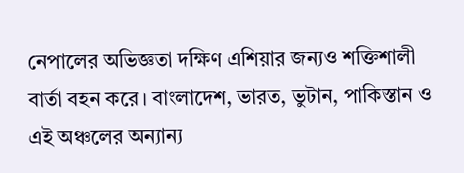নেপালের অভিজ্ঞতা দক্ষিণ এশিয়ার জন্যও শক্তিশালী বার্তা বহন করে। বাংলাদেশ, ভারত, ভুটান, পাকিস্তান ও এই অঞ্চলের অন্যান্য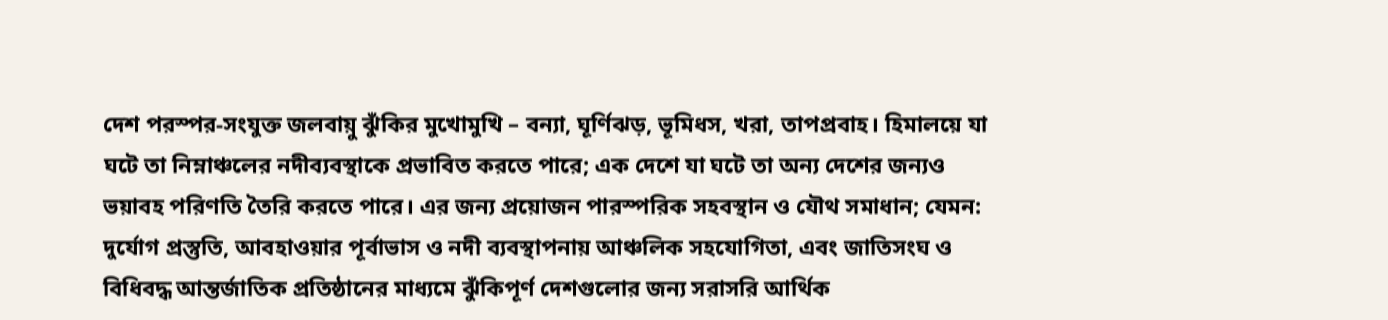দেশ পরস্পর-সংযুক্ত জলবায়ু ঝুঁকির মুখোমুখি – বন্যা, ঘূর্ণিঝড়, ভূমিধস, খরা, তাপপ্রবাহ। হিমালয়ে যা ঘটে তা নিম্নাঞ্চলের নদীব্যবস্থাকে প্রভাবিত করতে পারে; এক দেশে যা ঘটে তা অন্য দেশের জন্যও ভয়াবহ পরিণতি তৈরি করতে পারে। এর জন্য প্রয়োজন পারস্পরিক সহবস্থান ও যৌথ সমাধান; যেমন: দুর্যোগ প্রস্তুতি, আবহাওয়ার পূর্বাভাস ও নদী ব্যবস্থাপনায় আঞ্চলিক সহযোগিতা, এবং জাতিসংঘ ও বিধিবদ্ধ আন্তর্জাতিক প্রতিষ্ঠানের মাধ্যমে ঝুঁকিপূর্ণ দেশগুলোর জন্য সরাসরি আর্থিক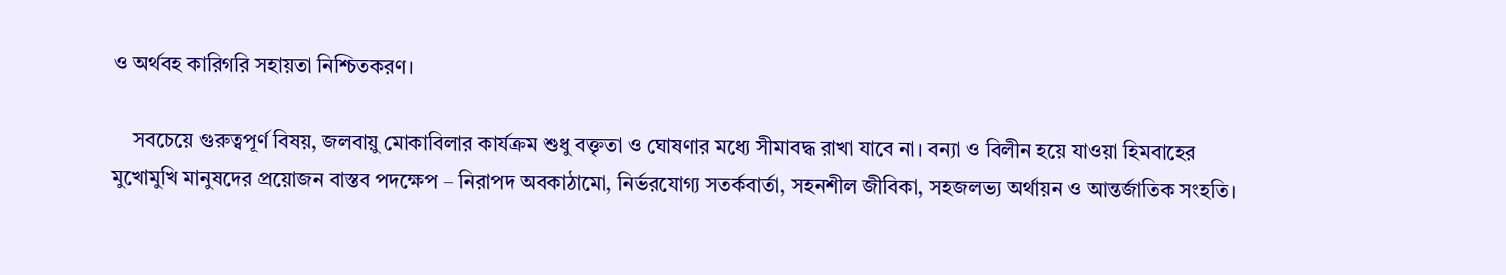ও অর্থবহ কারিগরি সহায়তা নিশ্চিতকরণ।

    সবচেয়ে গুরুত্বপূর্ণ বিষয়, জলবায়ু মোকাবিলার কার্যক্রম শুধু বক্তৃতা ও ঘোষণার মধ্যে সীমাবদ্ধ রাখা যাবে না। বন্যা ও বিলীন হয়ে যাওয়া হিমবাহের মুখোমুখি মানুষদের প্রয়োজন বাস্তব পদক্ষেপ – নিরাপদ অবকাঠামো, নির্ভরযোগ্য সতর্কবার্তা, সহনশীল জীবিকা, সহজলভ্য অর্থায়ন ও আন্তর্জাতিক সংহতি।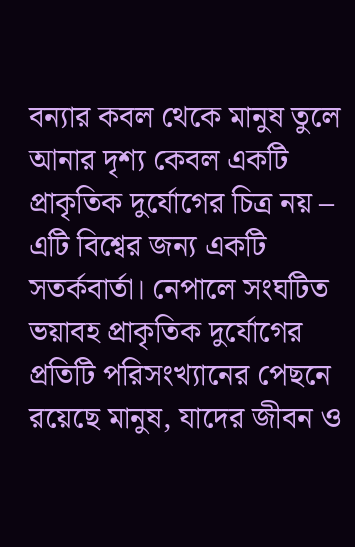বন্যার কবল থেকে মানুষ তুলে আনার দৃশ্য কেবল একটি প্রাকৃতিক দুর্যোগের চিত্র নয় – এটি বিশ্বের জন্য একটি সতর্কবার্তা। নেপালে সংঘটিত ভয়াবহ প্রাকৃতিক দুর্যোগের প্রতিটি পরিসংখ্যানের পেছনে রয়েছে মানুষ, যাদের জীবন ও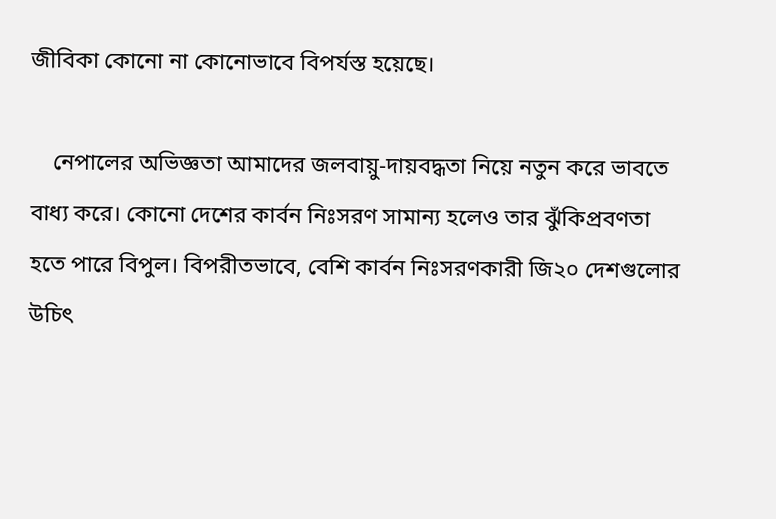জীবিকা কোনো না কোনোভাবে বিপর্যস্ত হয়েছে।

    নেপালের অভিজ্ঞতা আমাদের জলবায়ু-দায়বদ্ধতা নিয়ে নতুন করে ভাবতে বাধ্য করে। কোনো দেশের কার্বন নিঃসরণ সামান্য হলেও তার ঝুঁকিপ্রবণতা হতে পারে বিপুল। বিপরীতভাবে, বেশি কার্বন নিঃসরণকারী জি২০ দেশগুলোর উচিৎ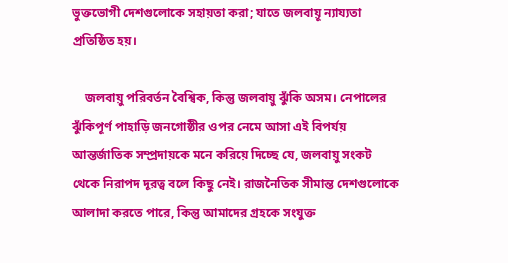ভুক্তভোগী দেশগুলোকে সহায়তা করা; যাতে জলবায়ূ ন্যায্যতা প্রতিষ্ঠিত হয়।

    জলবায়ু পরিবর্তন বৈশ্বিক, কিন্তু জলবায়ু ঝুঁকি অসম। নেপালের ঝুঁকিপূর্ণ পাহাড়ি জনগোষ্ঠীর ওপর নেমে আসা এই বিপর্যয় আন্তর্জাতিক সম্প্রদায়কে মনে করিয়ে দিচ্ছে যে, জলবায়ু সংকট থেকে নিরাপদ দূরত্ব বলে কিছু নেই। রাজনৈতিক সীমান্ত দেশগুলোকে আলাদা করতে পারে, কিন্তু আমাদের গ্রহকে সংযুক্ত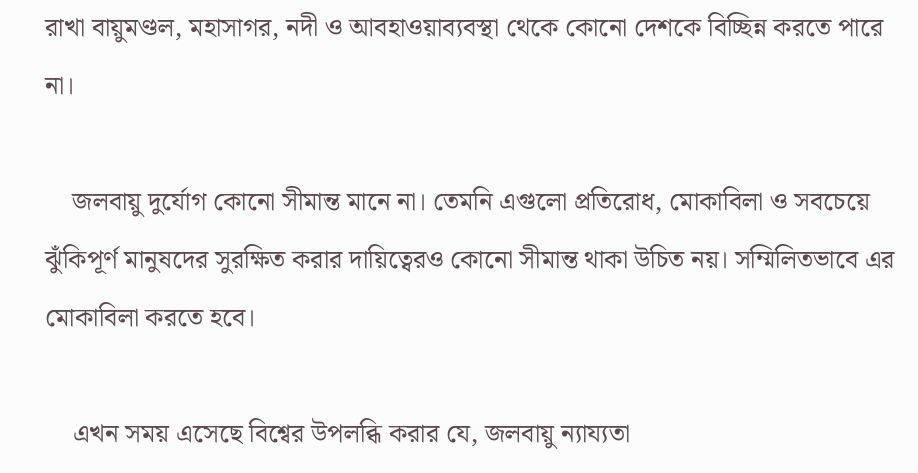রাখা বায়ুমণ্ডল, মহাসাগর, নদী ও আবহাওয়াব্যবস্থা থেকে কোনো দেশকে বিচ্ছিন্ন করতে পারে না।

    জলবায়ু দুর্যোগ কোনো সীমান্ত মানে না। তেমনি এগুলো প্রতিরোধ, মোকাবিলা ও সবচেয়ে ঝুঁকিপূর্ণ মানুষদের সুরক্ষিত করার দায়িত্বেরও কোনো সীমান্ত থাকা উচিত নয়। সম্মিলিতভাবে এর মোকাবিলা করতে হবে।

    এখন সময় এসেছে বিশ্বের উপলব্ধি করার যে, জলবায়ু ন্যায্যতা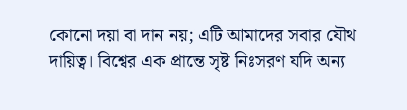কোনো দয়া বা দান নয়; এটি আমাদের সবার যৌথ দায়িত্ব। বিশ্বের এক প্রান্তে সৃষ্ট নিঃসরণ যদি অন্য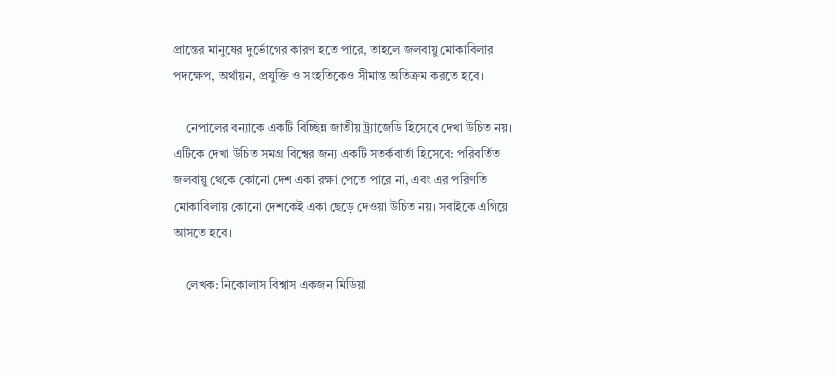প্রান্তের মানুষের দুর্ভোগের কারণ হতে পারে, তাহলে জলবায়ু মোকাবিলার পদক্ষেপ, অর্থায়ন, প্রযুক্তি ও সংহতিকেও সীমান্ত অতিক্রম করতে হবে।

    নেপালের বন্যাকে একটি বিচ্ছিন্ন জাতীয় ট্র্যাজেডি হিসেবে দেখা উচিত নয়। এটিকে দেখা উচিত সমগ্র বিশ্বের জন্য একটি সতর্কবার্তা হিসেবে: পরিবর্তিত জলবায়ু থেকে কোনো দেশ একা রক্ষা পেতে পারে না, এবং এর পরিণতি মোকাবিলায় কোনো দেশকেই একা ছেড়ে দেওয়া উচিত নয়। সবাইকে এগিয়ে আসতে হবে।

    লেখক: নিকোলাস বিশ্বাস একজন মিডিয়া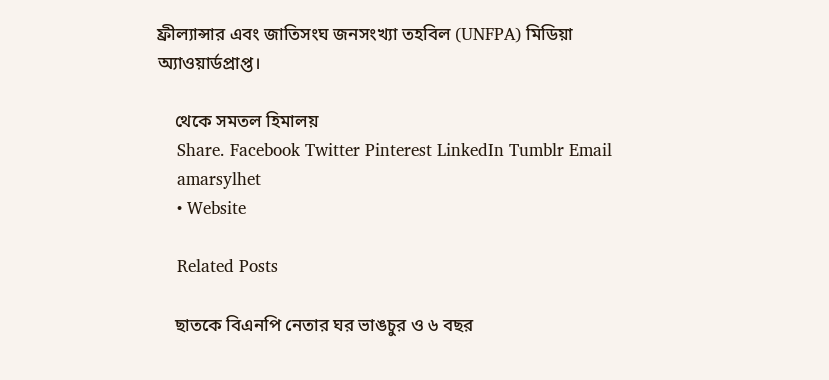ফ্রীল্যান্সার এবং জাতিসংঘ জনসংখ্যা তহবিল (UNFPA) মিডিয়া অ্যাওয়ার্ডপ্রাপ্ত।

    থেকে সমতল হিমালয়
    Share. Facebook Twitter Pinterest LinkedIn Tumblr Email
    amarsylhet
    • Website

    Related Posts

    ছাতকে বিএনপি নেতার ঘর ভাঙচুর ও ৬ বছর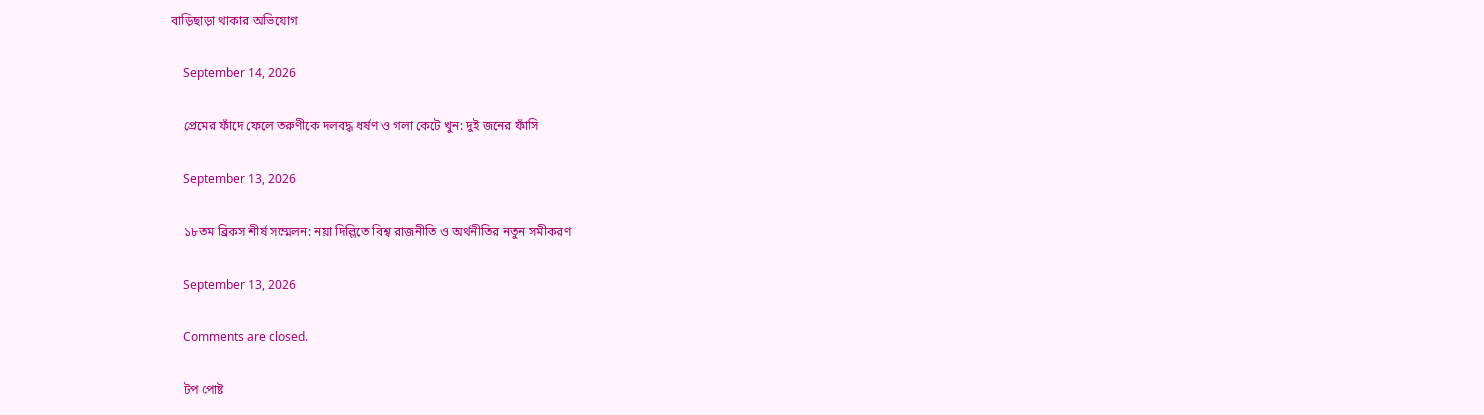বাড়িছাড়া থাকার অভিযোগ

    September 14, 2026

    প্রেমের ফাঁদে ফেলে তরুণীকে দলবদ্ধ ধর্ষণ ও গলা কেটে খুন: দুই জনের ফাঁসি

    September 13, 2026

    ১৮তম ব্রিকস শীর্ষ সম্মেলন: নয়া দিল্লিতে বিশ্ব রাজনীতি ও অর্থনীতির নতুন সমীকরণ

    September 13, 2026

    Comments are closed.

    টপ পোষ্ট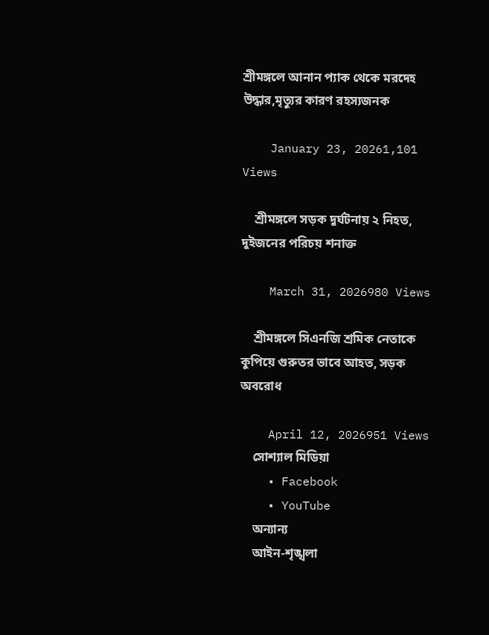শ্রীমঙ্গলে আনান প্যাক থেকে মরদেহ উদ্ধার,মৃত্যুর কারণ রহস্যজনক

    January 23, 20261,101 Views

    শ্রীমঙ্গলে সড়ক দুর্ঘটনায় ২ নিহত, দুইজনের পরিচয় শনাক্ত

    March 31, 2026980 Views

    শ্রীমঙ্গলে সিএনজি শ্রমিক নেতাকে কুপিয়ে গুরুতর ভাবে আহত, সড়ক অবরোধ

    April 12, 2026951 Views
    সোশ্যাল মিডিয়া
    • Facebook
    • YouTube
    অন্যান্য
    আইন-শৃঙ্খলা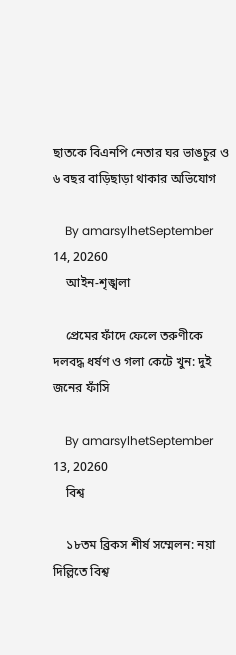ছাতকে বিএনপি নেতার ঘর ভাঙচুর ও ৬ বছর বাড়িছাড়া থাকার অভিযোগ

    By amarsylhetSeptember 14, 20260
    আইন-শৃঙ্খলা

    প্রেমের ফাঁদে ফেলে তরুণীকে দলবদ্ধ ধর্ষণ ও গলা কেটে খুন: দুই জনের ফাঁসি

    By amarsylhetSeptember 13, 20260
    বিশ্ব

    ১৮তম ব্রিকস শীর্ষ সম্মেলন: নয়া দিল্লিতে বিশ্ব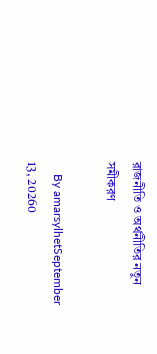রাজনীতি ও অর্থনীতির নতুন সমীকরণ

    By amarsylhetSeptember 13, 20260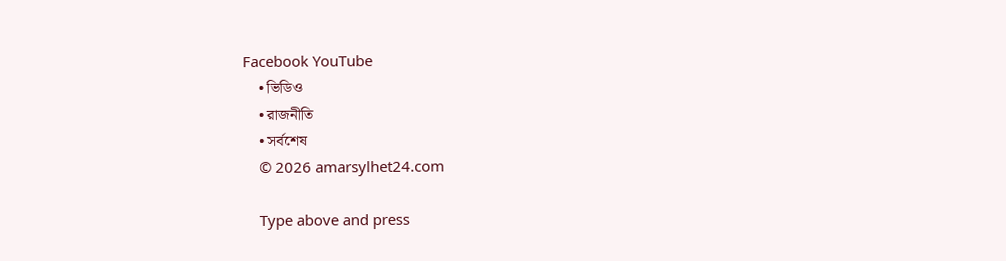Facebook YouTube
    • ভিডিও
    • রাজনীতি
    • সর্বশেষ
    © 2026 amarsylhet24.com

    Type above and press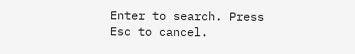Enter to search. Press Esc to cancel.